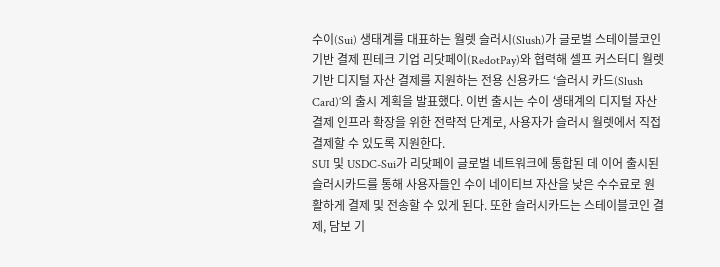수이(Sui) 생태계를 대표하는 월렛 슬러시(Slush)가 글로벌 스테이블코인 기반 결제 핀테크 기업 리닷페이(RedotPay)와 협력해 셀프 커스터디 월렛 기반 디지털 자산 결제를 지원하는 전용 신용카드 ‘슬러시 카드(Slush Card)’의 출시 계획을 발표했다. 이번 출시는 수이 생태계의 디지털 자산 결제 인프라 확장을 위한 전략적 단계로, 사용자가 슬러시 월렛에서 직접 결제할 수 있도록 지원한다.
SUI 및 USDC-Sui가 리닷페이 글로벌 네트워크에 통합된 데 이어 출시된 슬러시카드를 통해 사용자들인 수이 네이티브 자산을 낮은 수수료로 원활하게 결제 및 전송할 수 있게 된다. 또한 슬러시카드는 스테이블코인 결제, 담보 기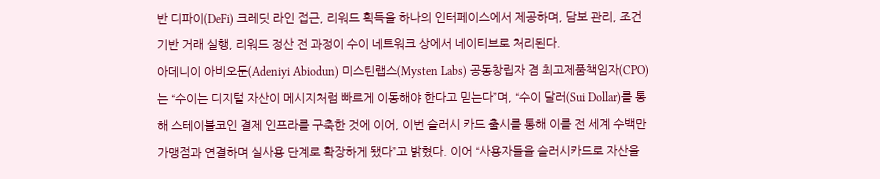반 디파이(DeFi) 크레딧 라인 접근, 리워드 획득을 하나의 인터페이스에서 제공하며, 담보 관리, 조건 기반 거래 실행, 리워드 정산 전 과정이 수이 네트워크 상에서 네이티브로 처리된다.
아데니이 아비오둔(Adeniyi Abiodun) 미스틴랩스(Mysten Labs) 공동창립자 겸 최고제품책임자(CPO)는 “수이는 디지털 자산이 메시지처럼 빠르게 이동해야 한다고 믿는다”며, “수이 달러(Sui Dollar)를 통해 스테이블코인 결제 인프라를 구축한 것에 이어, 이번 슬러시 카드 출시를 통해 이를 전 세계 수백만 가맹점과 연결하며 실사용 단계로 확장하게 됐다”고 밝혔다. 이어 “사용자들을 슬러시카드로 자산을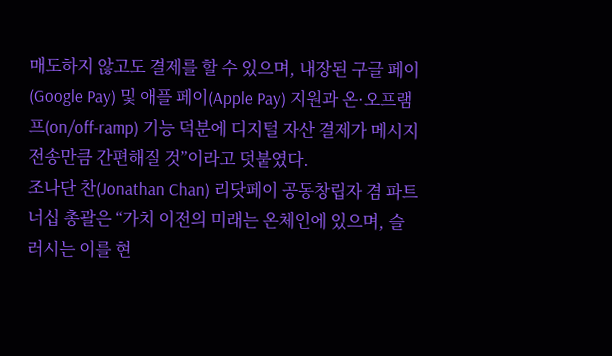매도하지 않고도 결제를 할 수 있으며, 내장된 구글 페이(Google Pay) 및 애플 페이(Apple Pay) 지원과 온·오프램프(on/off-ramp) 기능 덕분에 디지털 자산 결제가 메시지 전송만큼 간편해질 것”이라고 덧붙였다.
조나단 찬(Jonathan Chan) 리닷페이 공동창립자 겸 파트너십 총괄은 “가치 이전의 미래는 온체인에 있으며, 슬러시는 이를 현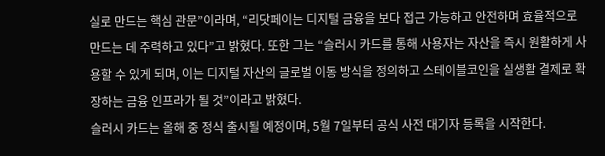실로 만드는 핵심 관문”이라며, “리닷페이는 디지털 금융을 보다 접근 가능하고 안전하며 효율적으로 만드는 데 주력하고 있다”고 밝혔다. 또한 그는 “슬러시 카드를 통해 사용자는 자산을 즉시 원활하게 사용할 수 있게 되며, 이는 디지털 자산의 글로벌 이동 방식을 정의하고 스테이블코인을 실생활 결제로 확장하는 금융 인프라가 될 것”이라고 밝혔다.
슬러시 카드는 올해 중 정식 출시될 예정이며, 5월 7일부터 공식 사전 대기자 등록을 시작한다.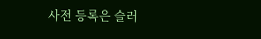사전 등록은 슬러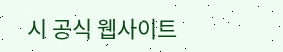시 공식 웹사이트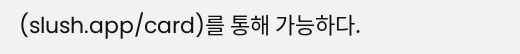(slush.app/card)를 통해 가능하다.